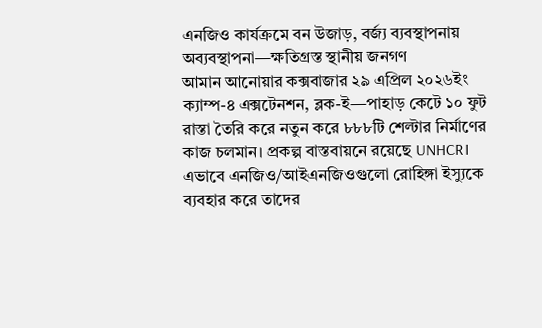এনজিও কার্যক্রমে বন উজাড়, বর্জ্য ব্যবস্থাপনায় অব্যবস্থাপনা—ক্ষতিগ্রস্ত স্থানীয় জনগণ
আমান আনোয়ার কক্সবাজার ২৯ এপ্রিল ২০২৬ইং
ক্যাম্প-৪ এক্সটেনশন, ব্লক-ই—পাহাড় কেটে ১০ ফুট রাস্তা তৈরি করে নতুন করে ৮৮৮টি শেল্টার নির্মাণের কাজ চলমান। প্রকল্প বাস্তবায়নে রয়েছে UNHCR।
এভাবে এনজিও/আইএনজিওগুলো রোহিঙ্গা ইস্যুকে ব্যবহার করে তাদের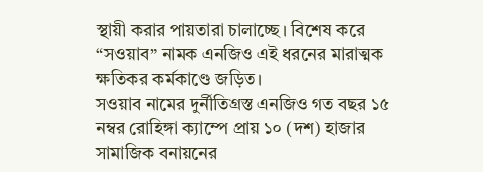স্থায়ী করার পায়তারা চালাচ্ছে। বিশেষ করে “সওয়াব” নামক এনজিও এই ধরনের মারাত্মক ক্ষতিকর কর্মকাণ্ডে জড়িত।
সওয়াব নামের দুর্নীতিগ্রস্ত এনজিও গত বছর ১৫ নম্বর রোহিঙ্গা ক্যাম্পে প্রায় ১০ (দশ) হাজার সামাজিক বনায়নের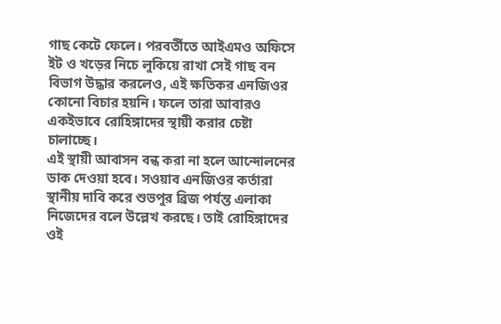গাছ কেটে ফেলে। পরবর্তীতে আইএমও অফিসে ইট ও খড়ের নিচে লুকিয়ে রাখা সেই গাছ বন বিভাগ উদ্ধার করলেও, এই ক্ষতিকর এনজিওর কোনো বিচার হয়নি। ফলে তারা আবারও একইভাবে রোহিঙ্গাদের স্থায়ী করার চেষ্টা চালাচ্ছে।
এই স্থায়ী আবাসন বন্ধ করা না হলে আন্দোলনের ডাক দেওয়া হবে। সওয়াব এনজিওর কর্তারা স্থানীয় দাবি করে শুভপুর ব্রিজ পর্যন্ত এলাকা নিজেদের বলে উল্লেখ করছে। তাই রোহিঙ্গাদের ওই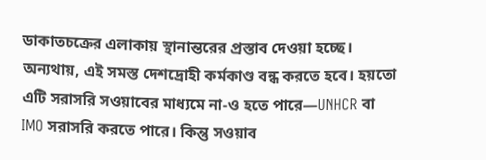ডাকাতচক্রের এলাকায় স্থানান্তরের প্রস্তাব দেওয়া হচ্ছে।
অন্যথায়, এই সমস্ত দেশদ্রোহী কর্মকাণ্ড বন্ধ করতে হবে। হয়তো এটি সরাসরি সওয়াবের মাধ্যমে না-ও হতে পারে—UNHCR বা IMO সরাসরি করতে পারে। কিন্তু সওয়াব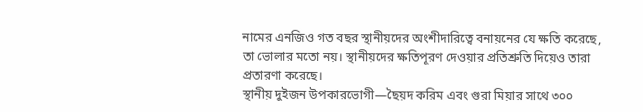নামের এনজিও গত বছর স্থানীয়দের অংশীদারিত্বে বনায়নের যে ক্ষতি করেছে, তা ভোলার মতো নয়। স্থানীয়দের ক্ষতিপূরণ দেওয়ার প্রতিশ্রুতি দিয়েও তারা প্রতারণা করেছে।
স্থানীয় দুইজন উপকারভোগী—ছৈয়দ করিম এবং গুরা মিয়ার সাথে ৩০০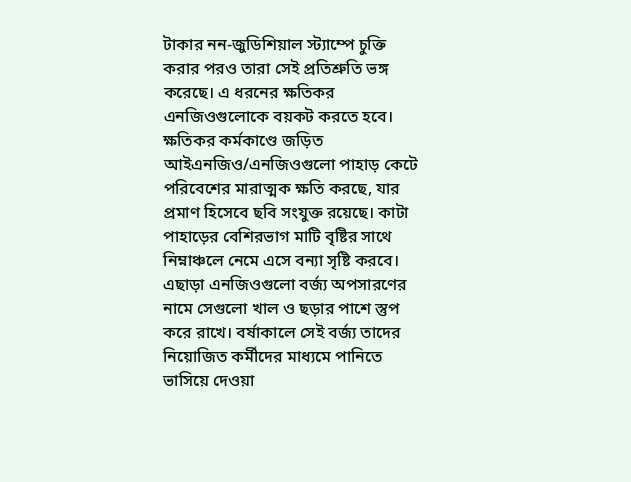টাকার নন-জুডিশিয়াল স্ট্যাম্পে চুক্তি করার পরও তারা সেই প্রতিশ্রুতি ভঙ্গ করেছে। এ ধরনের ক্ষতিকর এনজিওগুলোকে বয়কট করতে হবে।
ক্ষতিকর কর্মকাণ্ডে জড়িত আইএনজিও/এনজিওগুলো পাহাড় কেটে পরিবেশের মারাত্মক ক্ষতি করছে, যার প্রমাণ হিসেবে ছবি সংযুক্ত রয়েছে। কাটা পাহাড়ের বেশিরভাগ মাটি বৃষ্টির সাথে নিম্নাঞ্চলে নেমে এসে বন্যা সৃষ্টি করবে।
এছাড়া এনজিওগুলো বর্জ্য অপসারণের নামে সেগুলো খাল ও ছড়ার পাশে স্তুপ করে রাখে। বর্ষাকালে সেই বর্জ্য তাদের নিয়োজিত কর্মীদের মাধ্যমে পানিতে ভাসিয়ে দেওয়া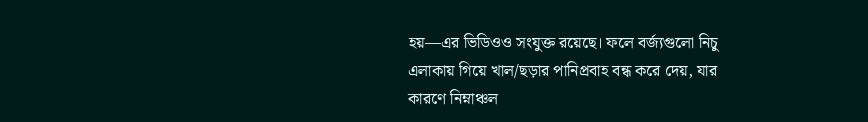হয়—এর ভিডিওও সংযুক্ত রয়েছে। ফলে বর্জ্যগুলো নিচু এলাকায় গিয়ে খাল/ছড়ার পানিপ্রবাহ বন্ধ করে দেয়, যার কারণে নিম্নাঞ্চল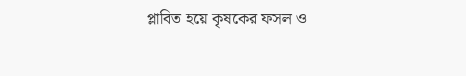প্লাবিত হয়ে কৃষকের ফসল ও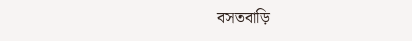বসতবাড়ি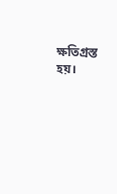ক্ষতিগ্রস্ত হয়।